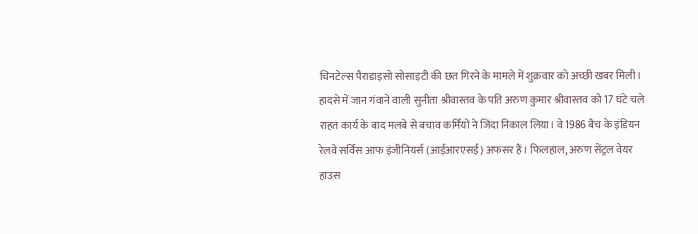चिनटेल्स पैराडाइसो सोसाइटी की छत गिरने के मामले में शुक्रवार को अच्छी खबर मिली। हादसे में जान गंवाने वाली सुनीता श्रीवास्तव के पति अरुण कुमार श्रीवास्तव को 17 घंटे चले राहत कार्य के बाद मलबे से बचाव कर्मियों ने जिंदा निकाल लिया। वे 1986 बैच के इंडियन रेलवे सर्विस आफ इंजीनियर्स (आईआरएसई) अफसर हैं। फिलहाल, अरुण सेंट्रल वेयर हाउस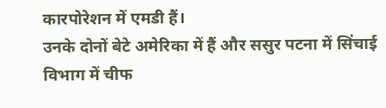कारपोरेशन में एमडी हैं।
उनके दोनों बेटे अमेरिका में हैं और ससुर पटना में सिंचाई विभाग में चीफ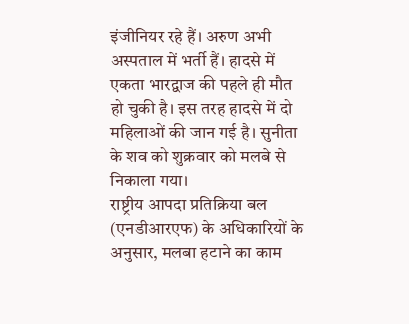इंजीनियर रहे हैं। अरुण अभी अस्पताल में भर्ती हैं। हादसे में एकता भारद्वाज की पहले ही मौत हो चुकी है। इस तरह हादसे में दो महिलाओं की जान गई है। सुनीता के शव को शुक्रवार को मलबे से निकाला गया।
राष्ट्रीय आपदा प्रतिक्रिया बल (एनडीआरएफ) के अधिकारियों के अनुसार, मलबा हटाने का काम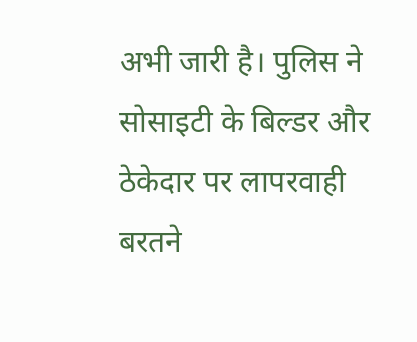अभी जारी है। पुलिस ने सोसाइटी के बिल्डर और ठेकेदार पर लापरवाही बरतने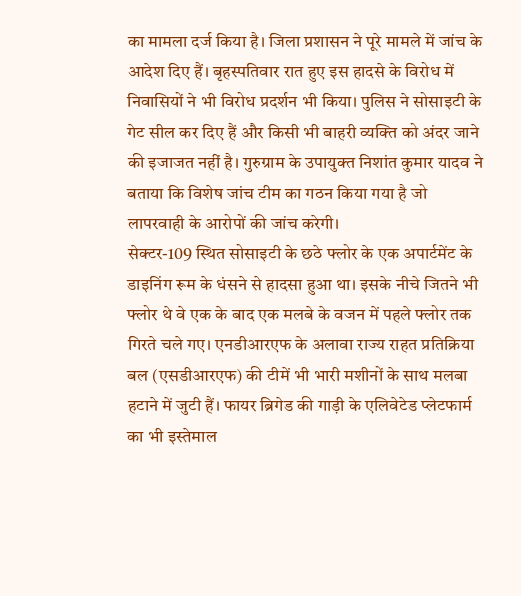का मामला दर्ज किया है। जिला प्रशासन ने पूरे मामले में जांच के आदेश दिए हैं। बृहस्पतिवार रात हुए इस हादसे के विरोध में निवासियों ने भी विरोध प्रदर्शन भी किया। पुलिस ने सोसाइटी के गेट सील कर दिए हैं और किसी भी बाहरी व्यक्ति को अंदर जाने की इजाजत नहीं है। गुरुग्राम के उपायुक्त निशांत कुमार यादव ने बताया कि विशेष जांच टीम का गठन किया गया है जो लापरवाही के आरोपों की जांच करेगी।
सेक्टर-109 स्थित सोसाइटी के छठे फ्लोर के एक अपार्टमेंट के डाइनिंग रूम के धंसने से हादसा हुआ था। इसके नीचे जितने भी फ्लोर थे वे एक के बाद एक मलबे के वजन में पहले फ्लोर तक गिरते चले गए। एनडीआरएफ के अलावा राज्य राहत प्रतिक्रिया बल (एसडीआरएफ) की टीमें भी भारी मशीनों के साथ मलबा हटाने में जुटी हैं। फायर ब्रिगेड की गाड़ी के एलिवेटेड प्लेटफार्म का भी इस्तेमाल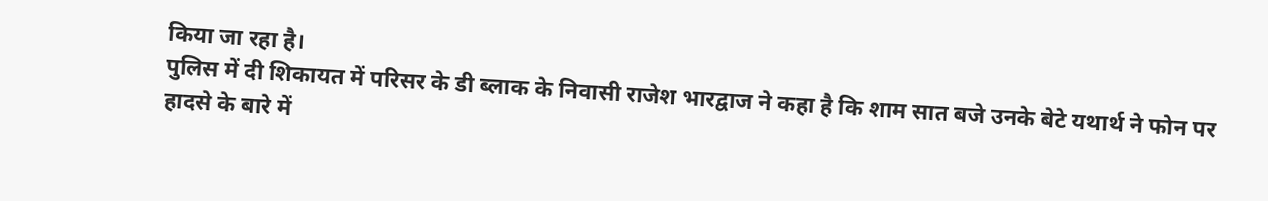किया जा रहा है।
पुलिस में दी शिकायत में परिसर के डी ब्लाक के निवासी राजेश भारद्वाज ने कहा है कि शाम सात बजे उनके बेटे यथार्थ ने फोन पर हादसे के बारे में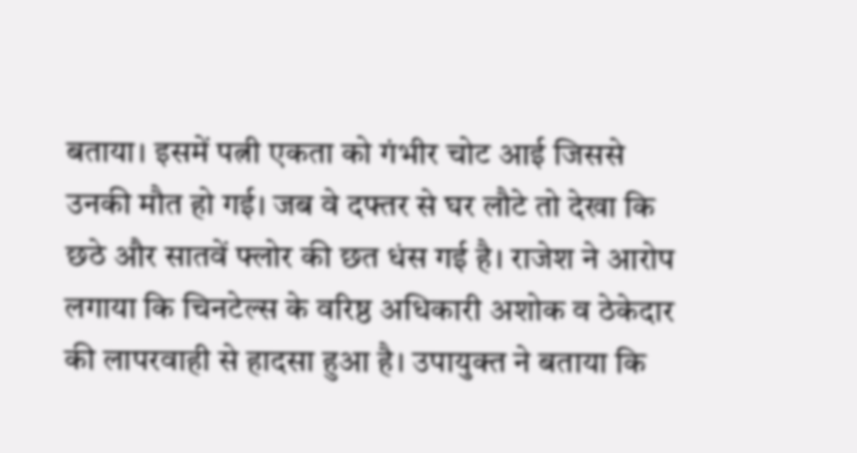बताया। इसमें पत्नी एकता को गंभीर चोट आई जिससे उनकी मौत हो गई। जब वे दफ्तर से घर लौटे तो देखा कि छठे और सातवें फ्लोर की छत धंस गई है। राजेश ने आरोप लगाया कि चिनटेल्स के वरिष्ठ अधिकारी अशोक व ठेकेदार की लापरवाही से हादसा हुआ है। उपायुक्त ने बताया कि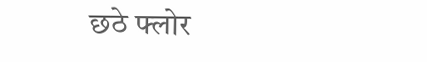छठे फ्लोर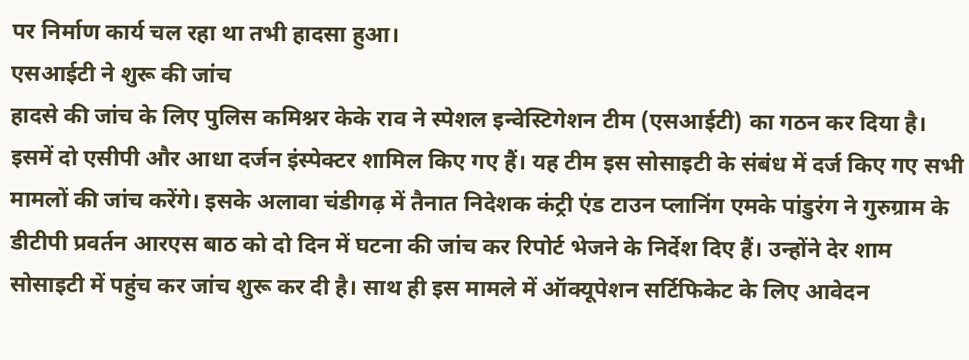पर निर्माण कार्य चल रहा था तभी हादसा हुआ।
एसआईटी ने शुरू की जांच
हादसे की जांच के लिए पुलिस कमिश्नर केके राव ने स्पेशल इन्वेस्टिगेशन टीम (एसआईटी) का गठन कर दिया है। इसमें दो एसीपी और आधा दर्जन इंस्पेक्टर शामिल किए गए हैं। यह टीम इस सोसाइटी के संबंध में दर्ज किए गए सभी मामलों की जांच करेंगे। इसके अलावा चंडीगढ़ में तैनात निदेशक कंट्री एंड टाउन प्लानिंग एमके पांडुरंग ने गुरुग्राम के डीटीपी प्रवर्तन आरएस बाठ को दो दिन में घटना की जांच कर रिपोर्ट भेजने के निर्देश दिए हैं। उन्होंने देर शाम सोसाइटी में पहुंच कर जांच शुरू कर दी है। साथ ही इस मामले में ऑक्यूपेशन सर्टिफिकेट के लिए आवेदन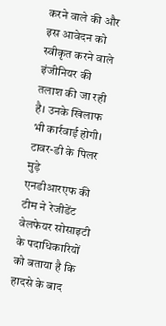करने वाले की और इस आवेदन को स्वीकृत करने वाले इंजीनियर की तलाश की जा रही है। उनके खिलाफ भी कार्रवाई होगी।
टावर-डी के पिलर मुड़े
एनडीआरएफ की टीम ने रेजीडेंट वेलफेयर सोसाइटी के पदाधिकारियों को बताया है कि हादसे के बाद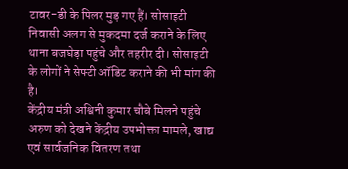टावर-डी के पिलर मुड़ गए हैं। सोसाइटी निवासी अलग से मुकदमा दर्ज कराने के लिए थाना बजघेड़ा पहुंचे और तहरीर दी। सोसाइटी के लोगों ने सेफ्टी ऑडिट कराने की भी मांग की है।
केंद्रीय मंत्री अश्विनी कुमार चौबे मिलने पहुंचे अरुण को देखने केंद्रीय उपभोक्ता मामले, खाद्य एवं सार्वजनिक वितरण तथा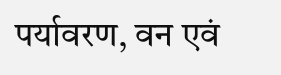पर्यावरण, वन एवं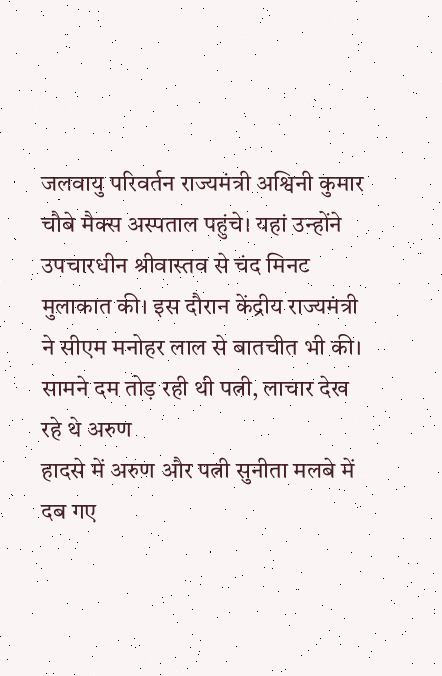जलवायु परिवर्तन राज्यमंत्री अश्विनी कुमार चौबे मैक्स अस्पताल पहुंचे। यहां उन्होंने उपचारधीन श्रीवास्तव से चंद मिनट मुलाकात की। इस दौरान केंद्रीय राज्यमंत्री ने सीएम मनोहर लाल से बातचीत भी की।
सामने दम तोड़ रही थी पत्नी, लाचार देख रहे थे अरुण
हादसे में अरुण और पत्नी सुनीता मलबे में दब गए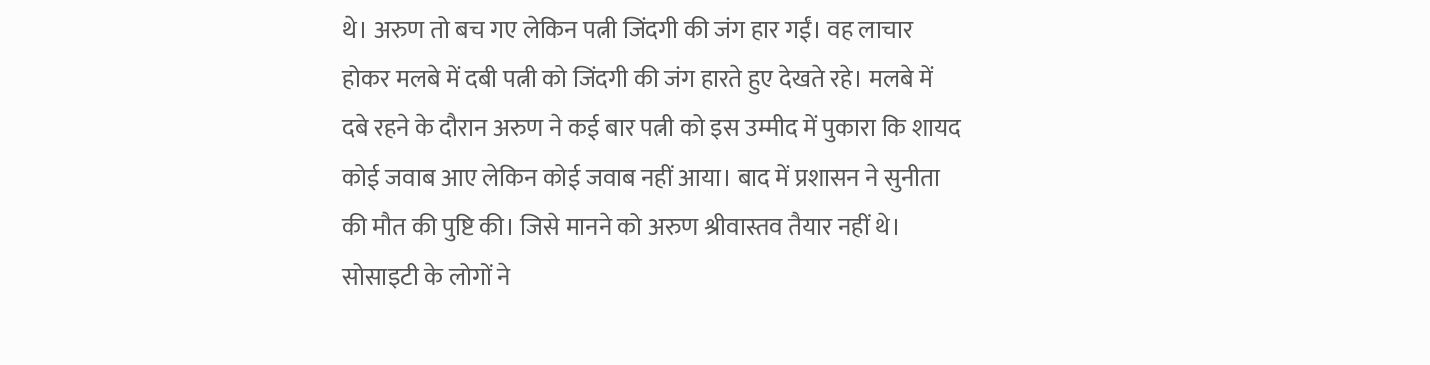थे। अरुण तो बच गए लेकिन पत्नी जिंदगी की जंग हार गईं। वह लाचार होकर मलबे में दबी पत्नी को जिंदगी की जंग हारते हुए देखते रहे। मलबे में दबे रहने के दौरान अरुण ने कई बार पत्नी को इस उम्मीद में पुकारा कि शायद कोई जवाब आए लेकिन कोई जवाब नहीं आया। बाद में प्रशासन ने सुनीता की मौत की पुष्टि की। जिसे मानने को अरुण श्रीवास्तव तैयार नहीं थे। सोसाइटी के लोगों ने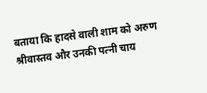बताया कि हादसे वाली शाम को अरुण श्रीवास्तव और उनकी पत्नी चाय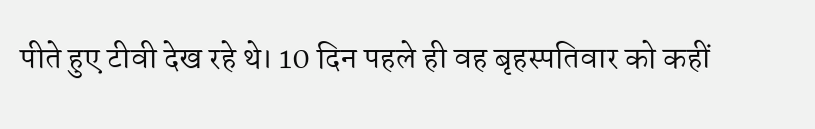पीते हुए टीवी देख रहे थे। 10 दिन पहले ही वह बृहस्पतिवार को कहीं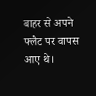बाहर से अपने फ्लैट पर वापस आए थे।